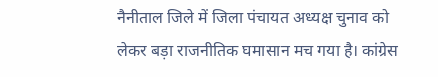नैनीताल जिले में जिला पंचायत अध्यक्ष चुनाव को लेकर बड़ा राजनीतिक घमासान मच गया है। कांग्रेस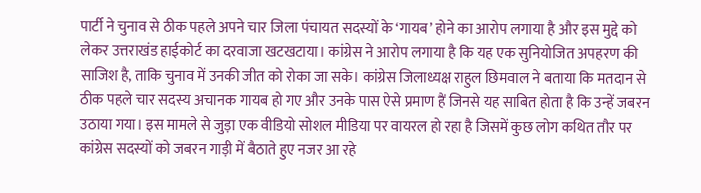पार्टी ने चुनाव से ठीक पहले अपने चार जिला पंचायत सदस्यों के ‘गायब’ होने का आरोप लगाया है और इस मुद्दे को लेकर उत्तराखंड हाईकोर्ट का दरवाजा खटखटाया। कांग्रेस ने आरोप लगाया है कि यह एक सुनियोजित अपहरण की साजिश है, ताकि चुनाव में उनकी जीत को रोका जा सके। कांग्रेस जिलाध्यक्ष राहुल छिमवाल ने बताया कि मतदान से ठीक पहले चार सदस्य अचानक गायब हो गए और उनके पास ऐसे प्रमाण हैं जिनसे यह साबित होता है कि उन्हें जबरन उठाया गया। इस मामले से जुड़ा एक वीडियो सोशल मीडिया पर वायरल हो रहा है जिसमें कुछ लोग कथित तौर पर कांग्रेस सदस्यों को जबरन गाड़ी में बैठाते हुए नजर आ रहे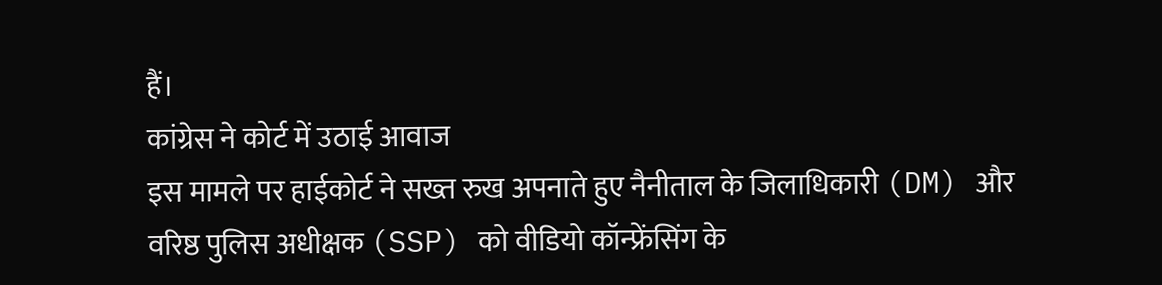हैं।
कांग्रेस ने कोर्ट में उठाई आवाज
इस मामले पर हाईकोर्ट ने सख्त रुख अपनाते हुए नैनीताल के जिलाधिकारी (DM) और वरिष्ठ पुलिस अधीक्षक (SSP) को वीडियो कॉन्फ्रेंसिंग के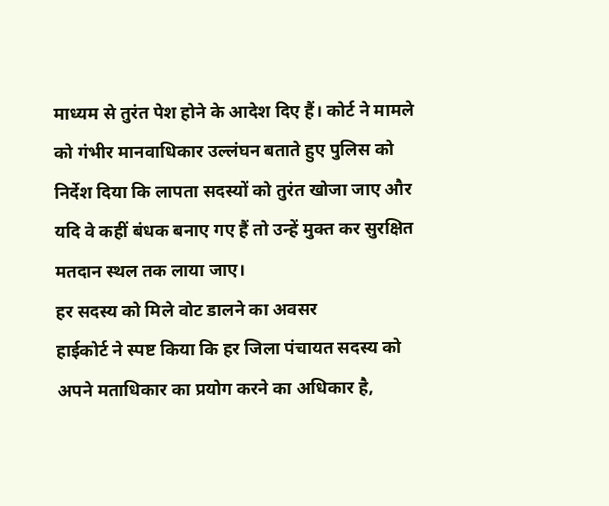माध्यम से तुरंत पेश होने के आदेश दिए हैं। कोर्ट ने मामले को गंभीर मानवाधिकार उल्लंघन बताते हुए पुलिस को निर्देश दिया कि लापता सदस्यों को तुरंत खोजा जाए और यदि वे कहीं बंधक बनाए गए हैं तो उन्हें मुक्त कर सुरक्षित मतदान स्थल तक लाया जाए।
हर सदस्य को मिले वोट डालने का अवसर
हाईकोर्ट ने स्पष्ट किया कि हर जिला पंचायत सदस्य को अपने मताधिकार का प्रयोग करने का अधिकार है,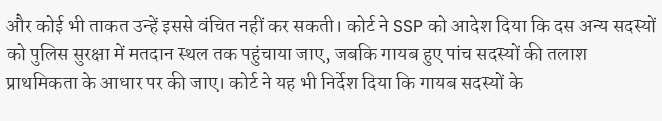और कोई भी ताकत उन्हें इससे वंचित नहीं कर सकती। कोर्ट ने SSP को आदेश दिया कि दस अन्य सदस्यों को पुलिस सुरक्षा में मतदान स्थल तक पहुंचाया जाए, जबकि गायब हुए पांच सदस्यों की तलाश प्राथमिकता के आधार पर की जाए। कोर्ट ने यह भी निर्देश दिया कि गायब सदस्यों के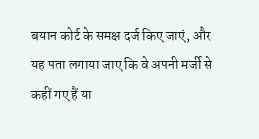बयान कोर्ट के समक्ष दर्ज किए जाएं, और यह पता लगाया जाए कि वे अपनी मर्जी से कहीं गए हैं या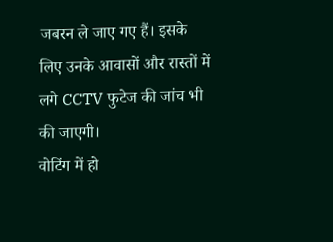जबरन ले जाए गए हैं। इसके लिए उनके आवासों और रास्तों में लगे CCTV फुटेज की जांच भी की जाएगी।
वोटिंग में हो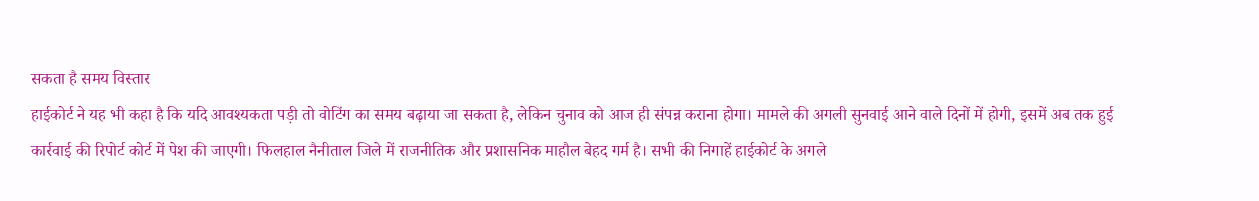सकता है समय विस्तार
हाईकोर्ट ने यह भी कहा है कि यदि आवश्यकता पड़ी तो वोटिंग का समय बढ़ाया जा सकता है, लेकिन चुनाव को आज ही संपन्न कराना होगा। मामले की अगली सुनवाई आने वाले दिनों में होगी, इसमें अब तक हुई कार्रवाई की रिपोर्ट कोर्ट में पेश की जाएगी। फिलहाल नैनीताल जिले में राजनीतिक और प्रशासनिक माहौल बेहद गर्म है। सभी की निगाहें हाईकोर्ट के अगले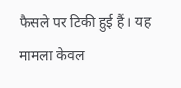फैसले पर टिकी हुई हैं। यह मामला केवल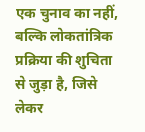एक चुनाव का नहीं, बल्कि लोकतांत्रिक प्रक्रिया की शुचिता से जुड़ा है, जिसे लेकर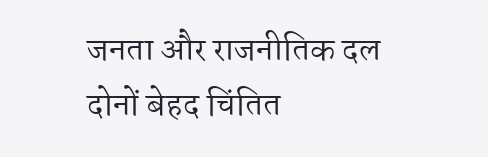जनता और राजनीतिक दल दोनों बेहद चिंतित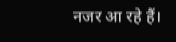नजर आ रहे हैं।